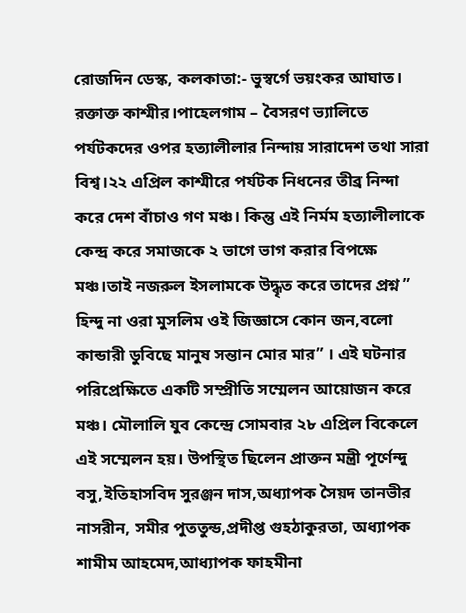রোজদিন ডেস্ক, কলকাতা:- ভুস্বর্গে ভয়ংকর আঘাত। রক্তাক্ত কাশ্মীর।পাহেলগাম – বৈসরণ ভ্যালিতে পর্যটকদের ওপর হত্যালীলার নিন্দায় সারাদেশ তথা সারা বিশ্ব।২২ এপ্রিল কাশ্মীরে পর্যটক নিধনের তীব্র নিন্দা করে দেশ বাঁচাও গণ মঞ্চ। কিন্তু এই নির্মম হত্যালীলাকে কেন্দ্র করে সমাজকে ২ ভাগে ভাগ করার বিপক্ষে মঞ্চ।তাই নজরুল ইসলামকে উদ্ধৃত করে তাদের প্রশ্ন ” হিন্দু না ওরা মুসলিম ওই জিজ্ঞাসে কোন জন,বলো কান্ডারী ডুবিছে মানুষ সন্তান মোর মার” । এই ঘটনার পরিপ্রেক্ষিতে একটি সম্প্রীতি সম্মেলন আয়োজন করে মঞ্চ। মৌলালি যুব কেন্দ্রে সোমবার ২৮ এপ্রিল বিকেলে এই সম্মেলন হয়। উপস্থিত ছিলেন প্রাক্তন মন্ত্রী পূর্ণেন্দু বসু,ইতিহাসবিদ সুরঞ্জন দাস,অধ্যাপক সৈয়দ তানভীর নাসরীন, সমীর পুততুন্ড,প্রদীপ্ত গুহঠাকুরতা, অধ্যাপক শামীম আহমেদ,আধ্যাপক ফাহমীনা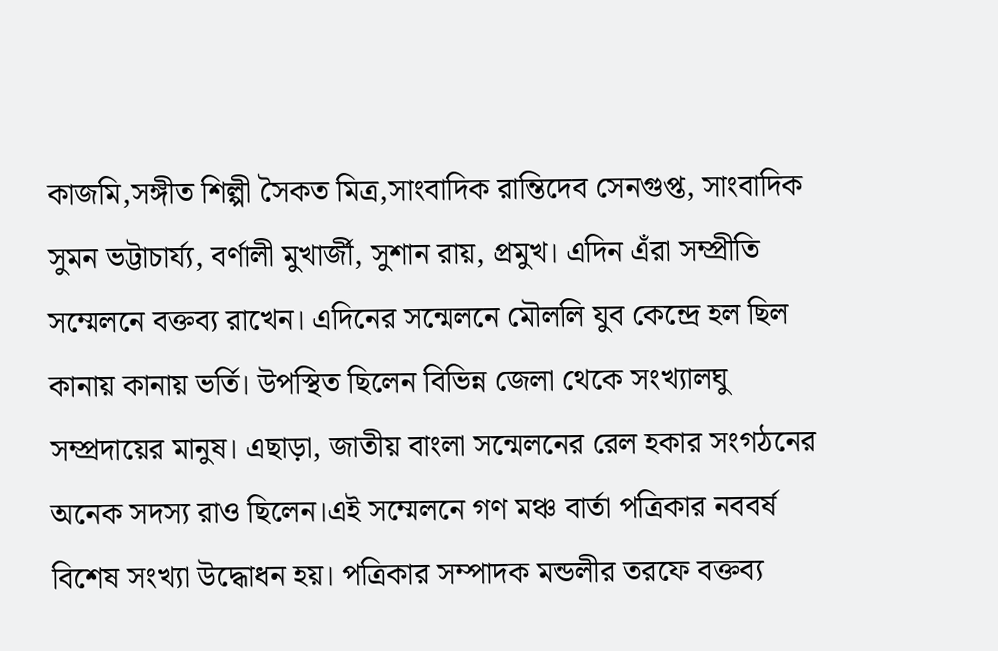কাজমি,সঙ্গীত শিল্পী সৈকত মিত্র,সাংবাদিক রান্তিদেব সেনগুপ্ত, সাংবাদিক সুমন ভট্টাচার্য্য, বর্ণালী মুখার্জী, সুশান রায়, প্রমুখ। এদিন এঁরা সম্প্রীতি সম্মেলনে বক্তব্য রাখেন। এদিনের সন্মেলনে মৌললি যুব কেন্দ্রে হল ছিল কানায় কানায় ভর্তি। উপস্থিত ছিলেন বিভিন্ন জেলা থেকে সংখ্যালঘু সম্প্রদায়ের মানুষ। এছাড়া, জাতীয় বাংলা সন্মেলনের রেল হকার সংগঠনের অনেক সদস্য রাও ছিলেন।এই সম্মেলনে গণ মঞ্চ বার্তা পত্রিকার নববর্ষ বিশেষ সংখ্যা উদ্ধোধন হয়। পত্রিকার সম্পাদক মন্ডলীর তরফে বক্তব্য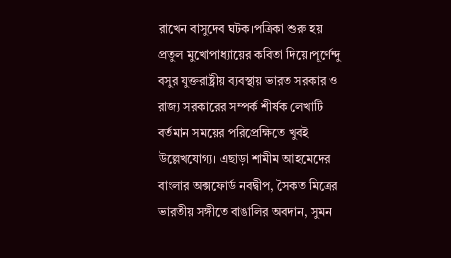রাখেন বাসুদেব ঘটক।পত্রিকা শুরু হয় প্রতুল মুখোপাধ্যায়ের কবিতা দিয়ে।পূর্ণেন্দু বসুর যুক্তরাষ্ট্রীয় ব্যবস্থায় ভারত সরকার ও রাজ্য সরকারের সম্পর্ক শীর্ষক লেখাটি বর্তমান সময়ের পরিপ্রেক্ষিতে খুবই উল্লেখযোগ্য। এছাড়া শামীম আহমেদের বাংলার অক্সফোর্ড নবদ্বীপ, সৈকত মিত্রের ভারতীয় সঙ্গীতে বাঙালির অবদান, সুমন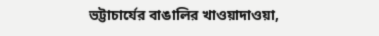ভট্টাচার্যের বাঙালির খাওয়াদাওয়া,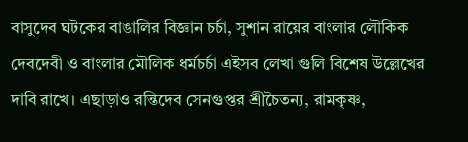বাসুদেব ঘটকের বাঙালির বিজ্ঞান চর্চা, সুশান রায়ের বাংলার লৌকিক দেবদেবী ও বাংলার মৌলিক ধর্মচর্চা এইসব লেখা গুলি বিশেষ উল্লেখের দাবি রাখে। এছাড়াও রন্তিদেব সেনগুপ্তর শ্রীচৈতন্য, রামকৃষ্ণ,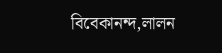বিবেকানন্দ,লালন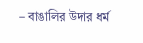– বাঙালির উদার ধর্ম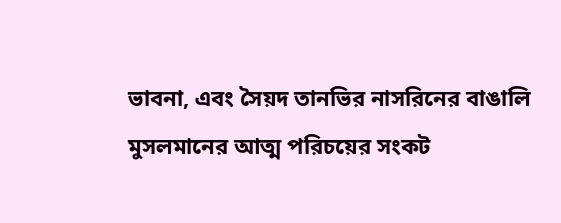ভাবনা, এবং সৈয়দ তানভির নাসরিনের বাঙালি মুসলমানের আত্ম পরিচয়ের সংকট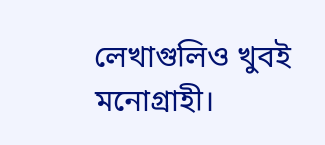লেখাগুলিও খুবই মনোগ্রাহী।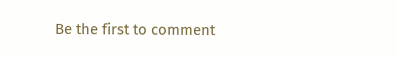Be the first to comment